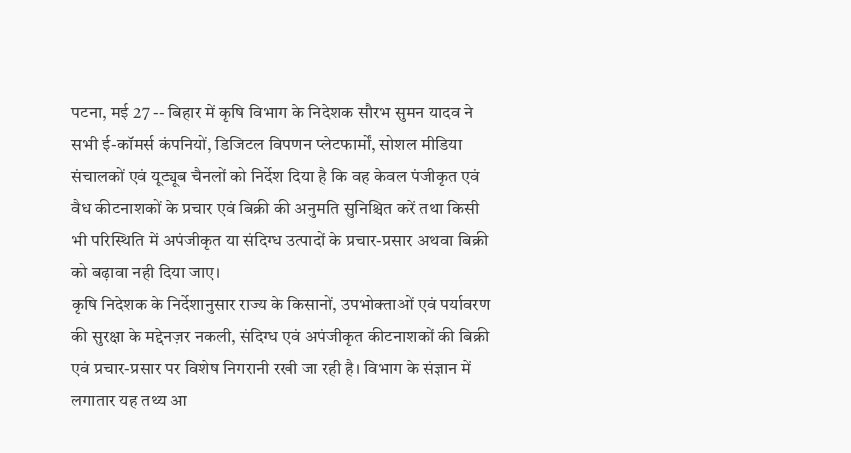पटना, मई 27 -- बिहार में कृषि विभाग के निदेशक सौरभ सुमन यादव ने सभी ई-कॉमर्स कंपनियों, डिजिटल विपणन प्लेटफार्मों, सोशल मीडिया संचालकों एवं यूट्यूब चैनलों को निर्देश दिया है कि वह केवल पंजीकृत एवं वैध कीटनाशकों के प्रचार एवं बिक्री की अनुमति सुनिश्चित करें तथा किसी भी परिस्थिति में अपंजीकृत या संदिग्ध उत्पादों के प्रचार-प्रसार अथवा बिक्री को बढ़ावा नही दिया जाए।
कृषि निदेशक के निर्देशानुसार राज्य के किसानों, उपभोक्ताओं एवं पर्यावरण की सुरक्षा के मद्देनज़र नकली, संदिग्ध एवं अपंजीकृत कीटनाशकों की बिक्री एवं प्रचार-प्रसार पर विशेष निगरानी रखी जा रही है। विभाग के संज्ञान में लगातार यह तथ्य आ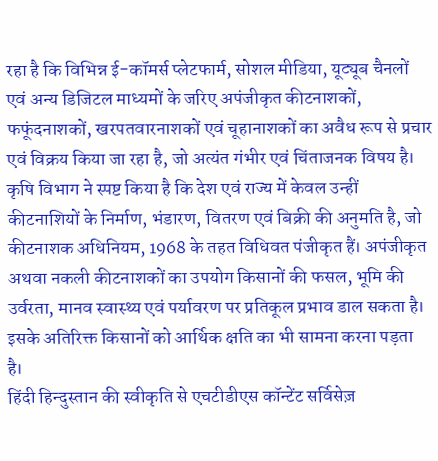रहा है कि विभिन्न ई-कॉमर्स प्लेटफार्म, सोशल मीडिया, यूट्यूब चैनलों एवं अन्य डिजिटल माध्यमों के जरिए अपंजीकृत कीटनाशकों, फफूंदनाशकों, खरपतवारनाशकों एवं चूहानाशकों का अवैध रूप से प्रचार एवं विक्रय किया जा रहा है, जो अत्यंत गंभीर एवं चिंताजनक विषय है।
कृषि विभाग ने स्पष्ट किया है कि देश एवं राज्य में केवल उन्हीं कीटनाशियों के निर्माण, भंडारण, वितरण एवं बिक्री की अनुमति है, जो कीटनाशक अधिनियम, 1968 के तहत विधिवत पंजीकृत हैं। अपंजीकृत अथवा नकली कीटनाशकों का उपयोग किसानों की फसल, भूमि की उर्वरता, मानव स्वास्थ्य एवं पर्यावरण पर प्रतिकूल प्रभाव डाल सकता है। इसके अतिरिक्त किसानों को आर्थिक क्षति का भी सामना करना पड़ता है।
हिंदी हिन्दुस्तान की स्वीकृति से एचटीडीएस कॉन्टेंट सर्विसेज़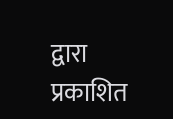द्वारा प्रकाशित